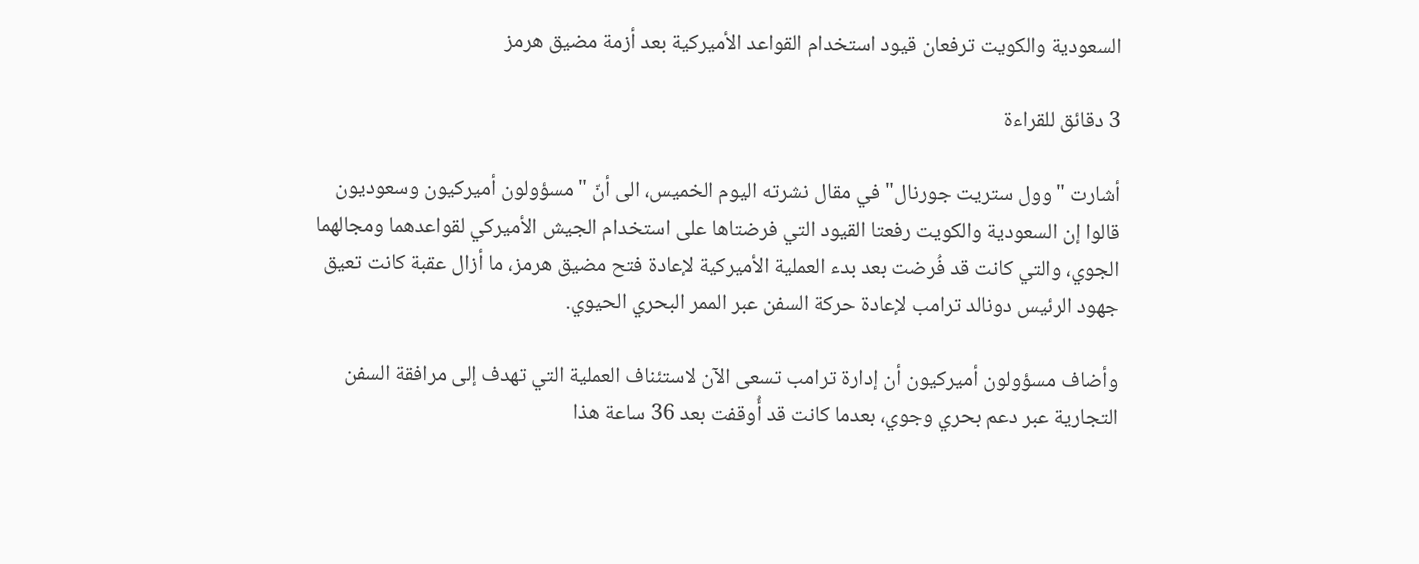السعودية والكويت ترفعان قيود استخدام القواعد الأميركية بعد أزمة مضيق هرمز

3 دقائق للقراءة

أشارت "وول ستريت جورنال" في مقال نشرته اليوم الخميس، الى أنّ "مسؤولون أميركيون وسعوديون قالوا إن السعودية والكويت رفعتا القيود التي فرضتاها على استخدام الجيش الأميركي لقواعدهما ومجالهما الجوي، والتي كانت قد فُرضت بعد بدء العملية الأميركية لإعادة فتح مضيق هرمز، ما أزال عقبة كانت تعيق جهود الرئيس دونالد ترامب لإعادة حركة السفن عبر الممر البحري الحيوي.

وأضاف مسؤولون أميركيون أن إدارة ترامب تسعى الآن لاستئناف العملية التي تهدف إلى مرافقة السفن التجارية عبر دعم بحري وجوي، بعدما كانت قد أُوقفت بعد 36 ساعة هذا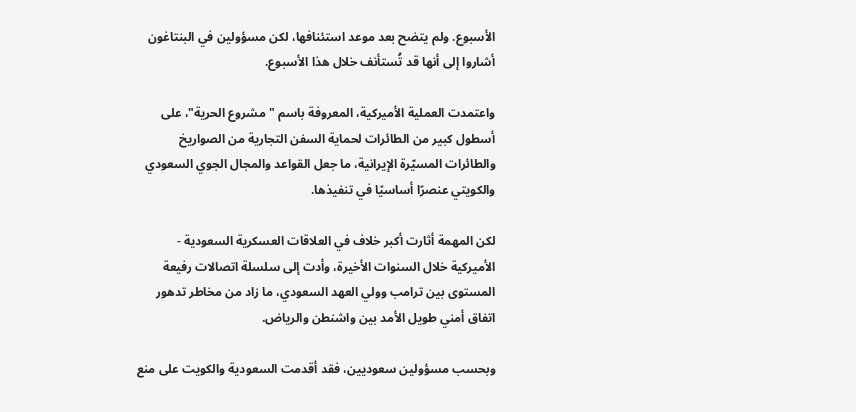الأسبوع. ولم يتضح بعد موعد استئنافها، لكن مسؤولين في البنتاغون أشاروا إلى أنها قد تُستأنف خلال هذا الأسبوع.

واعتمدت العملية الأميركية، المعروفة باسم "مشروع الحرية"، على أسطول كبير من الطائرات لحماية السفن التجارية من الصواريخ والطائرات المسيّرة الإيرانية، ما جعل القواعد والمجال الجوي السعودي والكويتي عنصرًا أساسيًا في تنفيذها.

لكن المهمة أثارت أكبر خلاف في العلاقات العسكرية السعودية - الأميركية خلال السنوات الأخيرة، وأدت إلى سلسلة اتصالات رفيعة المستوى بين ترامب وولي العهد السعودي، ما زاد من مخاطر تدهور اتفاق أمني طويل الأمد بين واشنطن والرياض.

وبحسب مسؤولين سعوديين، فقد أقدمت السعودية والكويت على منع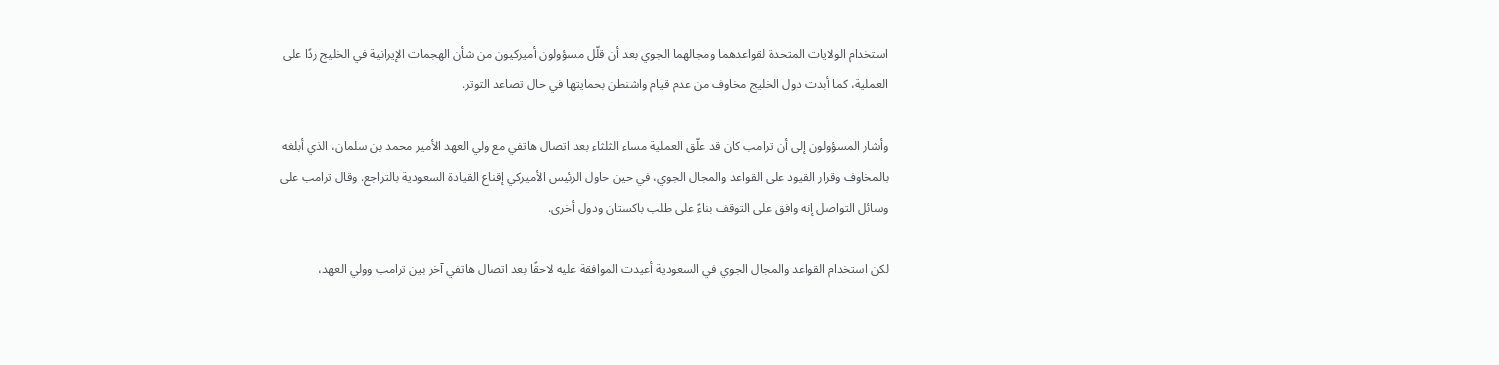استخدام الولايات المتحدة لقواعدهما ومجالهما الجوي بعد أن قلّل مسؤولون أميركيون من شأن الهجمات الإيرانية في الخليج ردًا على العملية، كما أبدت دول الخليج مخاوف من عدم قيام واشنطن بحمايتها في حال تصاعد التوتر.

وأشار المسؤولون إلى أن ترامب كان قد علّق العملية مساء الثلثاء بعد اتصال هاتفي مع ولي العهد الأمير محمد بن سلمان، الذي أبلغه بالمخاوف وقرار القيود على القواعد والمجال الجوي، في حين حاول الرئيس الأميركي إقناع القيادة السعودية بالتراجع. وقال ترامب على وسائل التواصل إنه وافق على التوقف بناءً على طلب باكستان ودول أخرى.

لكن استخدام القواعد والمجال الجوي في السعودية أعيدت الموافقة عليه لاحقًا بعد اتصال هاتفي آخر بين ترامب وولي العهد،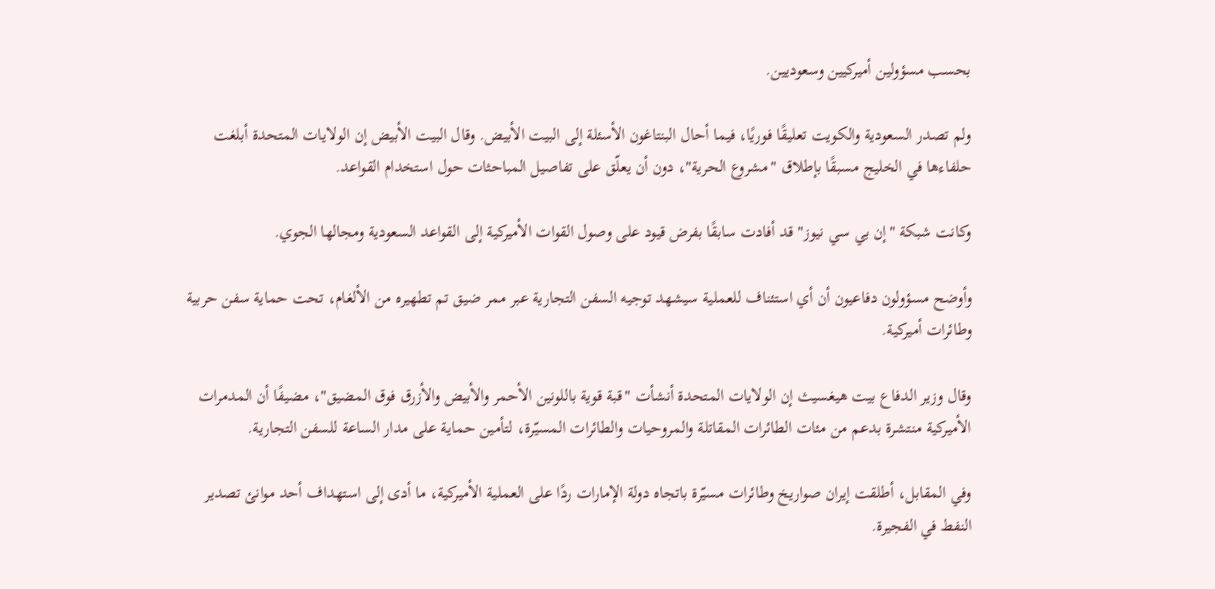بحسب مسؤولين أميركيين وسعوديين.

ولم تصدر السعودية والكويت تعليقًا فوريًا، فيما أحال البنتاغون الأسئلة إلى البيت الأبيض. وقال البيت الأبيض إن الولايات المتحدة أبلغت حلفاءها في الخليج مسبقًا بإطلاق "مشروع الحرية"، دون أن يعلّق على تفاصيل المباحثات حول استخدام القواعد.

وكانت شبكة "إن بي سي نيوز" قد أفادت سابقًا بفرض قيود على وصول القوات الأميركية إلى القواعد السعودية ومجالها الجوي.

وأوضح مسؤولون دفاعيون أن أي استئناف للعملية سيشهد توجيه السفن التجارية عبر ممر ضيق تم تطهيره من الألغام، تحت حماية سفن حربية وطائرات أميركية.

وقال وزير الدفاع بيت هيغسيث إن الولايات المتحدة أنشأت "قبة قوية باللونين الأحمر والأبيض والأزرق فوق المضيق"، مضيفًا أن المدمرات الأميركية منتشرة بدعم من مئات الطائرات المقاتلة والمروحيات والطائرات المسيّرة، لتأمين حماية على مدار الساعة للسفن التجارية.

وفي المقابل، أطلقت إيران صواريخ وطائرات مسيّرة باتجاه دولة الإمارات ردًا على العملية الأميركية، ما أدى إلى استهداف أحد موانئ تصدير النفط في الفجيرة.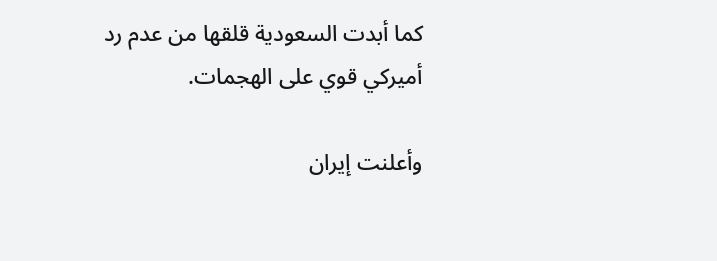كما أبدت السعودية قلقها من عدم رد أميركي قوي على الهجمات.

وأعلنت إيران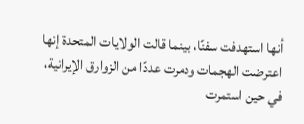أنها استهدفت سفنًا، بينما قالت الولايات المتحدة إنها اعترضت الهجمات ودمرت عددًا من الزوارق الإيرانية، في حين استمرت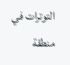التوترات في منطقة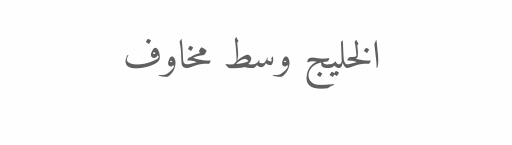الخليج وسط مخاوف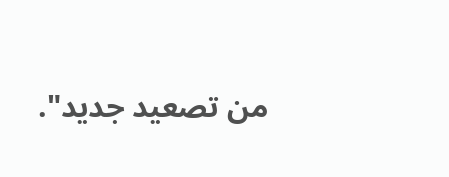من تصعيد جديد".